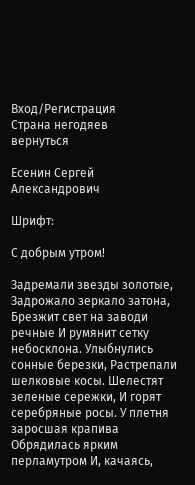Вход/Регистрация
Страна негодяев
вернуться

Есенин Сергей Александрович

Шрифт:

С добрым утром!

Задремали звезды золотые, Задрожало зеркало затона, Брезжит свет на заводи речные И румянит сетку небосклона. Улыбнулись сонные березки, Растрепали шелковые косы. Шелестят зеленые сережки, И горят серебряные росы. У плетня заросшая крапива Обрядилась ярким перламутром И, качаясь,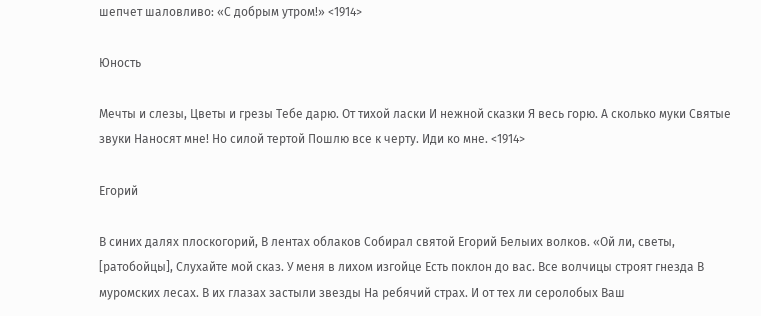шепчет шаловливо: «С добрым утром!» <1914>

Юность

Мечты и слезы, Цветы и грезы Тебе дарю. От тихой ласки И нежной сказки Я весь горю. А сколько муки Святые звуки Наносят мне! Но силой тертой Пошлю все к черту. Иди ко мне. <1914>

Егорий

В синих далях плоскогорий, В лентах облаков Собирал святой Егорий Белыих волков. «Ой ли, светы, [ратобойцы], Слухайте мой сказ. У меня в лихом изгойце Есть поклон до вас. Все волчицы строят гнезда В муромских лесах. В их глазах застыли звезды На ребячий страх. И от тех ли серолобых Ваш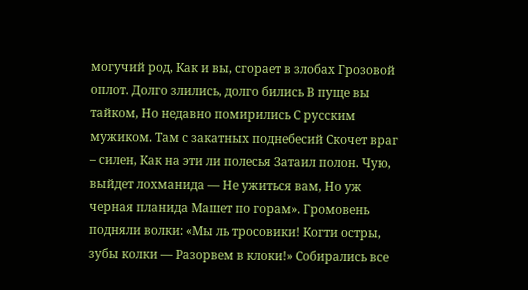могучий род, Как и вы, сгорает в злобах Грозовой оплот. Долго злились, долго бились В пуще вы тайком, Но недавно помирились С русским мужиком. Там с закатных поднебесий Скочет враг – силен, Как на эти ли полесья Затаил полон. Чую, выйдет лохманида — Не ужиться вам, Но уж черная планида Машет по горам». Громовень подняли волки: «Мы ль тросовики! Когти остры, зубы колки — Разорвем в клоки!» Собирались все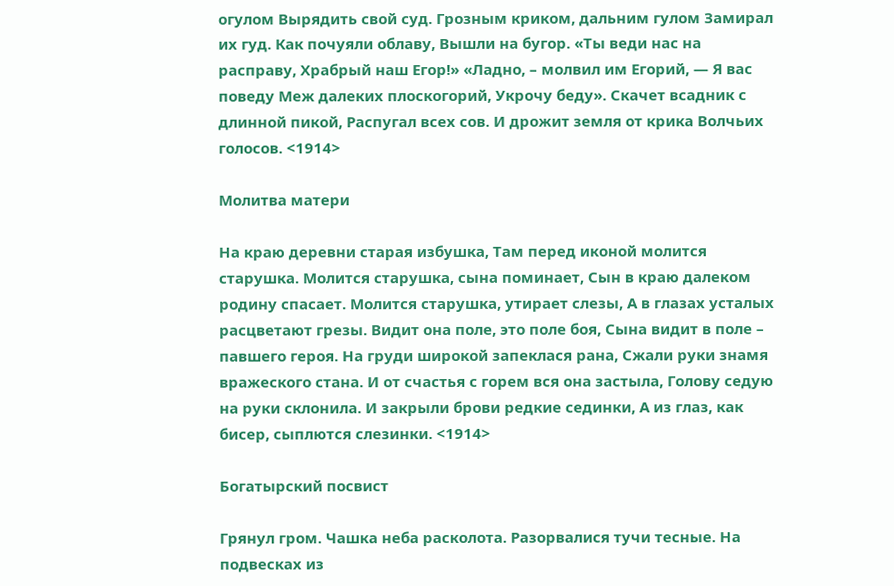огулом Вырядить свой суд. Грозным криком, дальним гулом Замирал их гуд. Как почуяли облаву, Вышли на бугор. «Ты веди нас на расправу, Храбрый наш Егор!» «Ладно, – молвил им Егорий, — Я вас поведу Меж далеких плоскогорий, Укрочу беду». Скачет всадник с длинной пикой, Распугал всех сов. И дрожит земля от крика Волчьих голосов. <1914>

Молитва матери

На краю деревни старая избушка, Там перед иконой молится старушка. Молится старушка, сына поминает, Сын в краю далеком родину спасает. Молится старушка, утирает слезы, А в глазах усталых расцветают грезы. Видит она поле, это поле боя, Сына видит в поле – павшего героя. На груди широкой запеклася рана, Сжали руки знамя вражеского стана. И от счастья с горем вся она застыла, Голову седую на руки склонила. И закрыли брови редкие сединки, А из глаз, как бисер, сыплются слезинки. <1914>

Богатырский посвист

Грянул гром. Чашка неба расколота. Разорвалися тучи тесные. На подвесках из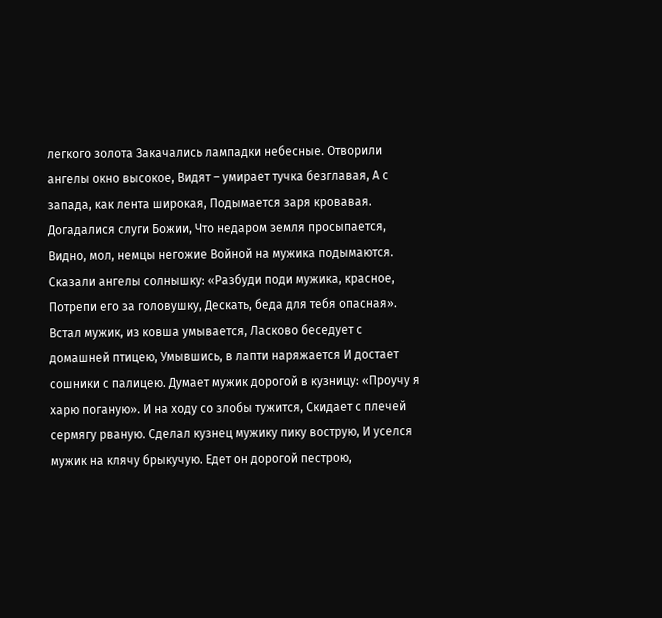легкого золота Закачались лампадки небесные. Отворили ангелы окно высокое, Видят – умирает тучка безглавая, А с запада, как лента широкая, Подымается заря кровавая. Догадалися слуги Божии, Что недаром земля просыпается, Видно, мол, немцы негожие Войной на мужика подымаются. Сказали ангелы солнышку: «Разбуди поди мужика, красное, Потрепи его за головушку, Дескать, беда для тебя опасная». Встал мужик, из ковша умывается, Ласково беседует с домашней птицею, Умывшись, в лапти наряжается И достает сошники с палицею. Думает мужик дорогой в кузницу: «Проучу я харю поганую». И на ходу со злобы тужится, Скидает с плечей сермягу рваную. Сделал кузнец мужику пику вострую, И уселся мужик на клячу брыкучую. Едет он дорогой пестрою,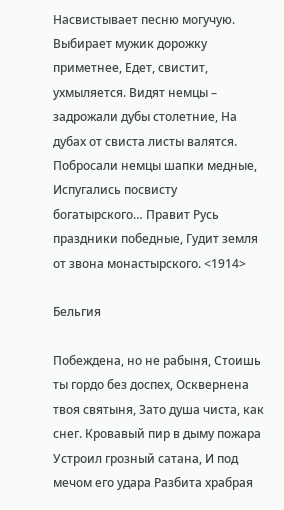Насвистывает песню могучую. Выбирает мужик дорожку приметнее, Едет, свистит, ухмыляется. Видят немцы – задрожали дубы столетние, На дубах от свиста листы валятся. Побросали немцы шапки медные, Испугались посвисту богатырского… Правит Русь праздники победные, Гудит земля от звона монастырского. <1914>

Бельгия

Побеждена, но не рабыня, Стоишь ты гордо без доспех, Осквернена твоя святыня, Зато душа чиста, как снег. Кровавый пир в дыму пожара Устроил грозный сатана, И под мечом его удара Разбита храбрая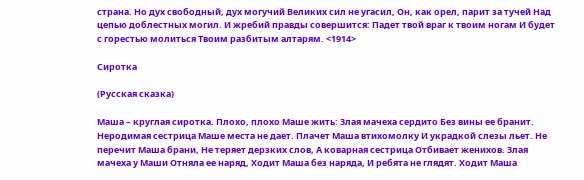страна. Но дух свободный, дух могучий Великих сил не угасил, Он, как орел, парит за тучей Над цепью доблестных могил. И жребий правды совершится: Падет твой враг к твоим ногам И будет с горестью молиться Твоим разбитым алтарям. <1914>

Сиротка

(Русская сказка)

Маша – круглая сиротка. Плохо, плохо Маше жить: Злая мачеха сердито Без вины ее бранит. Неродимая сестрица Маше места не дает. Плачет Маша втихомолку И украдкой слезы льет. Не перечит Маша брани, Не теряет дерзких слов, А коварная сестрица Отбивает женихов. Злая мачеха у Маши Отняла ее наряд, Ходит Маша без наряда, И ребята не глядят. Ходит Маша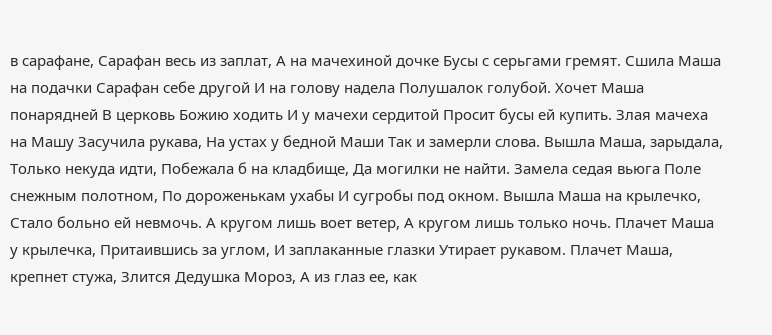в сарафане, Сарафан весь из заплат, А на мачехиной дочке Бусы с серьгами гремят. Сшила Маша на подачки Сарафан себе другой И на голову надела Полушалок голубой. Хочет Маша понарядней В церковь Божию ходить И у мачехи сердитой Просит бусы ей купить. Злая мачеха на Машу Засучила рукава, На устах у бедной Маши Так и замерли слова. Вышла Маша, зарыдала, Только некуда идти, Побежала б на кладбище, Да могилки не найти. Замела седая вьюга Поле снежным полотном, По дороженькам ухабы И сугробы под окном. Вышла Маша на крылечко, Стало больно ей невмочь. А кругом лишь воет ветер, А кругом лишь только ночь. Плачет Маша у крылечка, Притаившись за углом, И заплаканные глазки Утирает рукавом. Плачет Маша, крепнет стужа, Злится Дедушка Мороз, А из глаз ее, как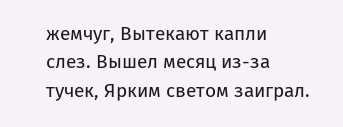жемчуг, Вытекают капли слез. Вышел месяц из-за тучек, Ярким светом заиграл.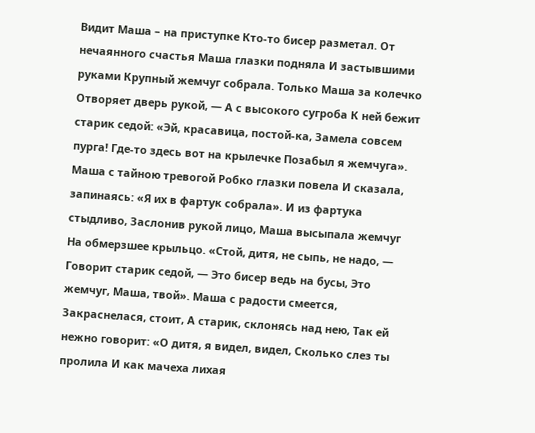Видит Маша – на приступке Кто-то бисер разметал. От нечаянного счастья Маша глазки подняла И застывшими руками Крупный жемчуг собрала. Только Маша за колечко Отворяет дверь рукой, — А с высокого сугроба К ней бежит старик седой: «Эй, красавица, постой-ка, Замела совсем пурга! Где-то здесь вот на крылечке Позабыл я жемчуга». Маша с тайною тревогой Робко глазки повела И сказала, запинаясь: «Я их в фартук собрала». И из фартука стыдливо, Заслонив рукой лицо, Маша высыпала жемчуг На обмерзшее крыльцо. «Стой, дитя, не сыпь, не надо, — Говорит старик седой, — Это бисер ведь на бусы, Это жемчуг, Маша, твой». Маша с радости смеется, Закраснелася, стоит, А старик, склонясь над нею, Так ей нежно говорит: «О дитя, я видел, видел, Сколько слез ты пролила И как мачеха лихая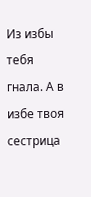Из избы тебя гнала. А в избе твоя сестрица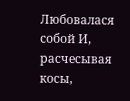Любовалася собой И, расчесывая косы,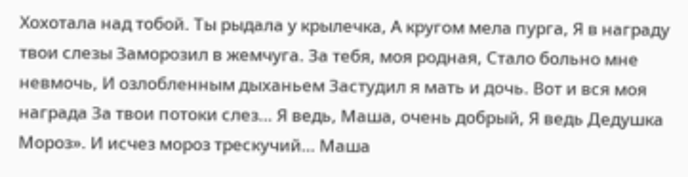Хохотала над тобой. Ты рыдала у крылечка, А кругом мела пурга, Я в награду твои слезы Заморозил в жемчуга. За тебя, моя родная, Стало больно мне невмочь, И озлобленным дыханьем Застудил я мать и дочь. Вот и вся моя награда За твои потоки слез… Я ведь, Маша, очень добрый, Я ведь Дедушка Мороз». И исчез мороз трескучий… Маша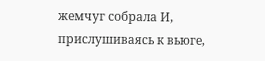жемчуг собрала И, прислушиваясь к вьюге,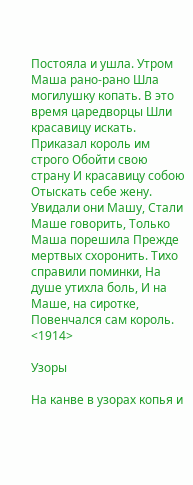Постояла и ушла. Утром Маша рано-рано Шла могилушку копать. В это время царедворцы Шли красавицу искать. Приказал король им строго Обойти свою страну И красавицу собою Отыскать себе жену. Увидали они Машу, Стали Маше говорить, Только Маша порешила Прежде мертвых схоронить. Тихо справили поминки, На душе утихла боль, И на Маше, на сиротке, Повенчался сам король. <1914>

Узоры

На канве в узорах копья и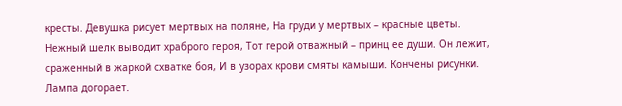кресты. Девушка рисует мертвых на поляне, На груди у мертвых – красные цветы. Нежный шелк выводит храброго героя, Тот герой отважный – принц ее души. Он лежит, сраженный в жаркой схватке боя, И в узорах крови смяты камыши. Кончены рисунки. Лампа догорает.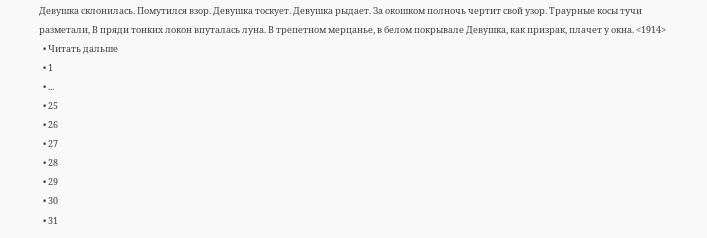Девушка склонилась. Помутился взор. Девушка тоскует. Девушка рыдает. За окошком полночь чертит свой узор. Траурные косы тучи разметали, В пряди тонких локон впуталась луна. В трепетном мерцанье, в белом покрывале Девушка, как призрак, плачет у окна. <1914>
  • Читать дальше
  • 1
  • ...
  • 25
  • 26
  • 27
  • 28
  • 29
  • 30
  • 31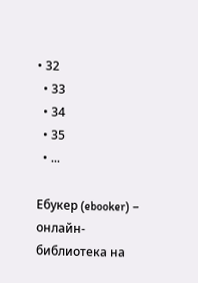• 32
  • 33
  • 34
  • 35
  • ...

Ебукер (ebooker) – онлайн-библиотека на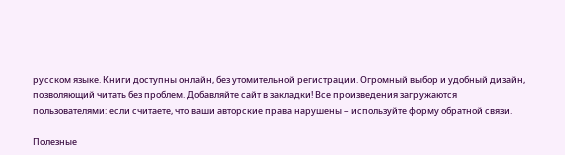русском языке. Книги доступны онлайн, без утомительной регистрации. Огромный выбор и удобный дизайн, позволяющий читать без проблем. Добавляйте сайт в закладки! Все произведения загружаются пользователями: если считаете, что ваши авторские права нарушены – используйте форму обратной связи.

Полезные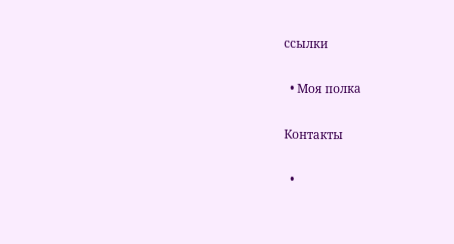ссылки

  • Моя полка

Контакты

  •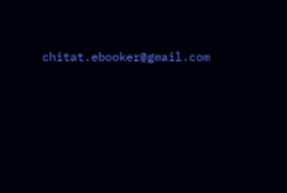chitat.ebooker@gmail.com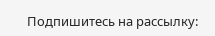Подпишитесь на рассылку: